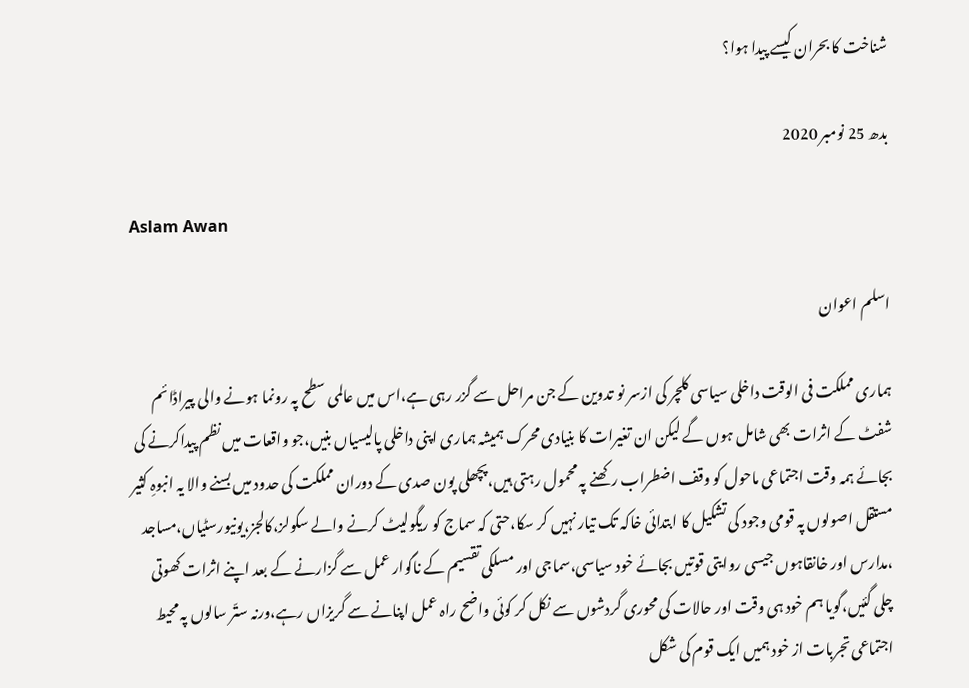شناخت کا بحران کیسے پیدا ہوا؟

بدھ 25 نومبر 2020

Aslam Awan

اسلم اعوان

ہماری مملکت فی الوقت داخلی سیاسی کلچر کی ازسر نو تدوین کے جن مراحل سے گزر رہی ہے،اس میں عالمی سطح پہ رونما ہونے والی پیراڈائم شفٹ کے اثرات بھی شامل ہوں گے لیکن ان تغیرات کا بنیادی محرک ہمیشہ ہماری اپنی داخلی پالیسیاں بنیں،جو واقعات میں نظم پیداکرنے کی بجائے ہمہ وقت اجتماعی ماحول کو وقف اضطراب رکھنے پہ محمول رہتی ہیں،پچھلی پون صدی کے دوران مملکت کی حدود میں بسنے والا یہ انبوہِ کثیر مستقل اصولوں پہ قومی وجود کی تشکیل کا ابتدائی خاکہ تک تیار نہیں کر سکا،حتی کہ سماج کو ریگولیٹ کرنے والے سکولز،کالجز،یونیورسٹیاں،مساجد ،مدارس اور خانقاہوں جیسی روایتی قوتیں بجائے خود سیاسی،سماجی اور مسلکی تقسیم کے ناگوار عمل سے گزارنے کے بعد اپنے اثرات کھوتی چلی گئیں،گویا ہم خود ہی وقت اور حالات کی محوری گردشوں سے نکل کر کوئی واضح راہ عمل اپنانے سے گریزاں رہے،ورنہ ستّر سالوں پہ محیط اجتماعی تجربات از خود ہمیں ایک قوم کی شکل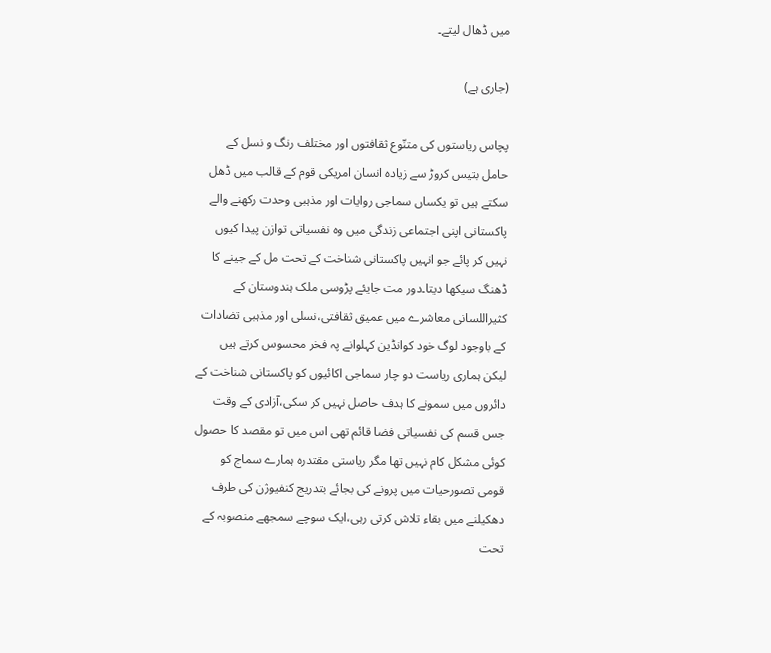میں ڈھال لیتے۔

(جاری ہے)

پچاس ریاستوں کی متنّوع ثقافتوں اور مختلف رنگ و نسل کے حامل بتیس کروڑ سے زیادہ انسان امریکی قوم کے قالب میں ڈھل سکتے ہیں تو یکساں سماجی روایات اور مذہبی وحدت رکھنے والے پاکستانی اپنی اجتماعی زندگی میں وہ نفسیاتی توازن پیدا کیوں نہیں کر پائے جو انہیں پاکستانی شناخت کے تحت مل کے جینے کا ڈھنگ سیکھا دیتا۔دور مت جایئے پڑوسی ملک ہندوستان کے کثیراللسانی معاشرے میں عمیق ثقافتی،نسلی اور مذہبی تضادات کے باوجود لوگ خود کوانڈین کہلوانے پہ فخر محسوس کرتے ہیں لیکن ہماری ریاست دو چار سماجی اکائیوں کو پاکستانی شناخت کے دائروں میں سمونے کا ہدف حاصل نہیں کر سکی،آزادی کے وقت جس قسم کی نفسیاتی فضا قائم تھی اس میں تو مقصد کا حصول کوئی مشکل کام نہیں تھا مگر ریاستی مقتدرہ ہمارے سماج کو قومی تصورحیات میں پرونے کی بجائے بتدریج کنفیوژن کی طرف دھکیلنے میں بقاء تلاش کرتی رہی،ایک سوچے سمجھے منصوبہ کے تحت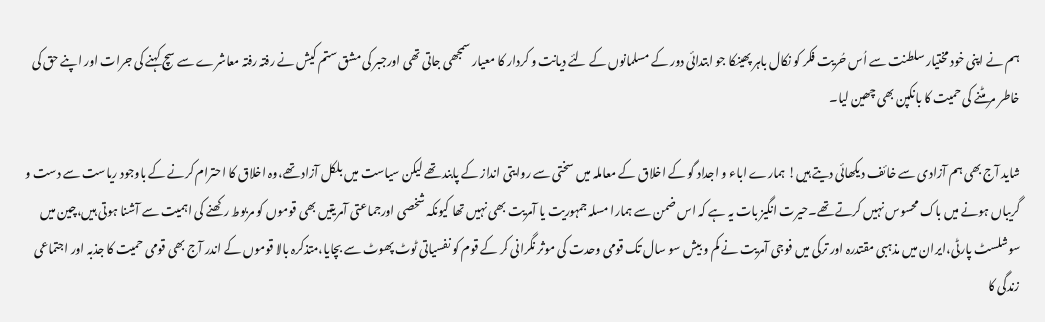ہم نے اپنی خود مختیار سلطنت سے اُس حُریت فکر کو نکال باہر پھینکا جو ابتدائی دور کے مسلمانوں کے لئے دیانت و کردار کا معیار سمجھی جاتی تھی اورجبر کی مشق ستم کیش نے رفتہ رفتہ معاشرے سے سچ کہنے کی جرات اور اپنے حق کی خاطر مر مٹنے کی حمیت کا بانکپن بھی چھین لیا۔

شاید آج بھی ہم آزادی سے خائف دیکھائی دیتے ہیں! ہمارے اباء و اجداد گو کے اخلاق کے معاملہ میں سختی سے روایتی انداز کے پابند تھے لیکن سیاست میں بلکل آزاد تھے،وہ اخلاق کا احترام کرنے کے باوجود ریاست سے دست و گریباں ہونے میں باک محسوس نہیں کرتے تھے۔حیرت انگیز بات یہ ہے کہ اس ضمن سے ہمارا مسلہ جمہوریت یا آمریت بھی نہیں تھا کیونکہ شخصی اورجماعتی آمریتیں بھی قوموں کو مربوط رکھنے کی اہمیت سے آشنا ہوتی ہیں،چین میں سوشلسٹ پارٹی،ایران میں مذہبی مقتدرہ اور ترکی میں فوجی آمریت نے کم و بیش سو سال تک قومی وحدت کی موثر نگرانی کر کے قوم کو نفسیاتی ٹوٹ پھوٹ سے بچایا،متذکرہ بالا قوموں کے اندر آج بھی قومی حمیت کا جذبہ اور اجتماعی زندگی کا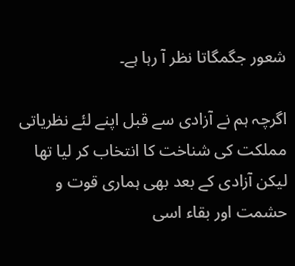شعور جگمگاتا نظر آ رہا ہے۔

اگرچہ ہم نے آزادی سے قبل اپنے لئے نظریاتی مملکت کی شناخت کا انتخاب کر لیا تھا لیکن آزادی کے بعد بھی ہماری قوت و حشمت اور بقاء اسی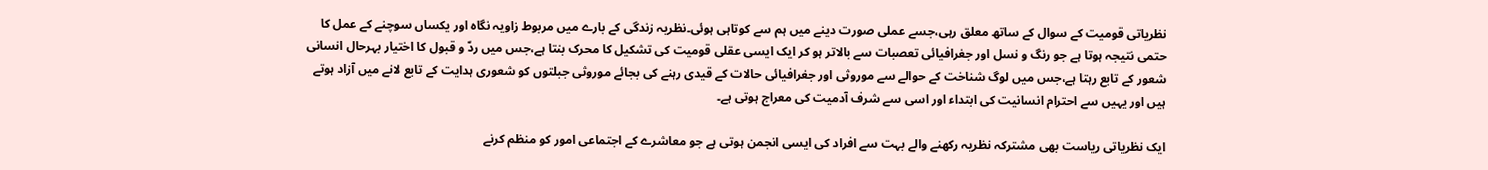نظریاتی قومیت کے سوال کے ساتھ معلق رہی،جسے عملی صورت دینے میں ہم سے کوتاہی ہوئی۔نظریہ زندگی کے بارے میں مربوط زاویہ نگاہ اور یکساں سوچنے کے عمل کا حتمی نتیجہ ہوتا ہے جو رنگ و نسل اور جغرافیائی تعصبات سے بالاتر ہو کر ایک ایسی عقلی قومیت کی تشکیل کا محرک بنتا ہے،جس میں ردّ و قبول کا اختیار بہرحال انسانی شعور کے تابع رہتا ہے،جس میں لوگ شناخت کے حوالے سے موروثی اور جغرافیائی حالات کے قیدی رہنے کی بجائے موروثی جبلتوں کو شعوری ہدایت کے تابع لانے میں آزاد ہوتے ہیں اور یہیں سے احترام انسانیت کی ابتداء اور اسی سے شرف آدمیت کی معراج ہوتی ہے۔

ایک نظریاتی ریاست بھی مشترکہ نظریہ رکھنے والے بہت سے افراد کی ایسی انجمن ہوتی ہے جو معاشرے کے اجتماعی امور کو منظم کرنے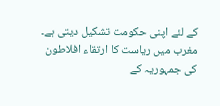کے لئے اپنی حکومت تشکیل دیتی ہے۔ مغرب میں ریاست کا ارتقاء افلاطون کی جمہوریہ کے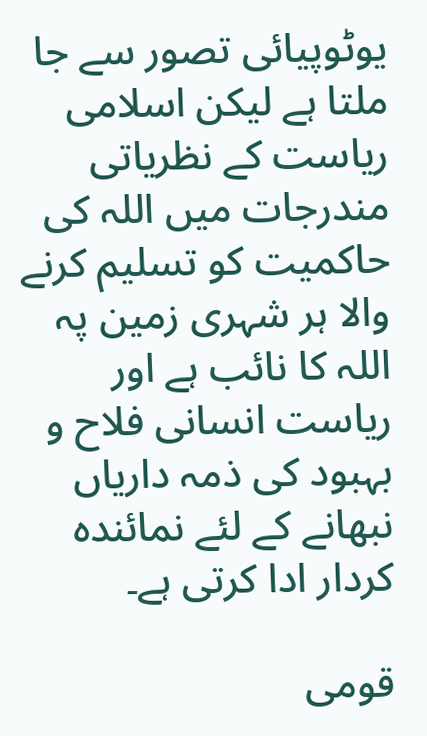یوٹوپیائی تصور سے جا ملتا ہے لیکن اسلامی ریاست کے نظریاتی مندرجات میں اللہ کی حاکمیت کو تسلیم کرنے والا ہر شہری زمین پہ اللہ کا نائب ہے اور ریاست انسانی فلاح و بہبود کی ذمہ داریاں نبھانے کے لئے نمائندہ کردار ادا کرتی ہے۔

قومی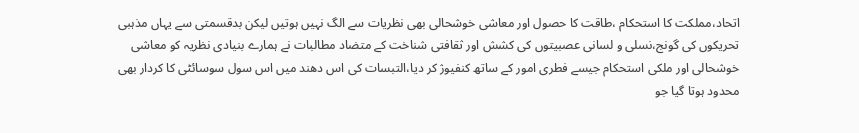اتحاد،مملکت کا استحکام ،طاقت کا حصول اور معاشی خوشحالی بھی نظریات سے الگ نہیں ہوتیں لیکن بدقسمتی سے یہاں مذہبی تحریکوں کی گونج،نسلی و لسانی عصبیتوں کی کشش اور ثقافتی شناخت کے متضاد مطالبات نے ہمارے بنیادی نظریہ کو معاشی خوشحالی اور ملکی استحکام جیسے فطری امور کے ساتھ کنفیوژ کر دیا،التبسات کی اس دھند میں اس سول سوسائٹی کا کردار بھی محدود ہوتا گیا جو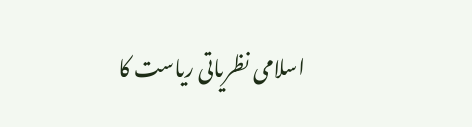اسلامی نظریاتی ریاست کا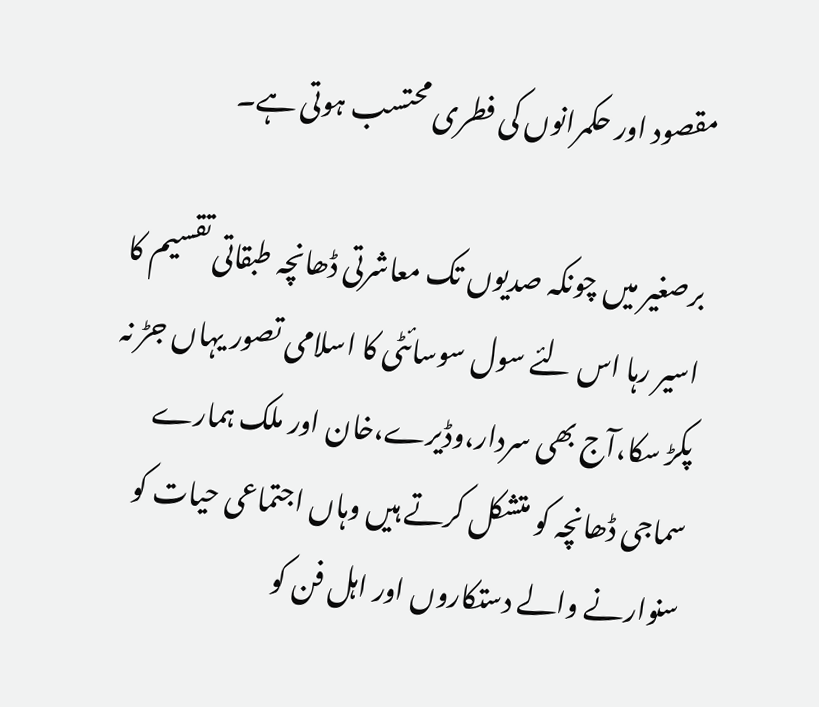مقصود اور حکمرانوں کی فطری محتسب ہوتی ہے۔

برصغیر میں چونکہ صدیوں تک معاشرتی ڈھانچہ طبقاتی تقسیم کا اسیر رہا اس لئے سول سوسائٹی کا اسلامی تصور یہاں جڑ نہ پکڑ سکا،آج بھی سردار،وڈیرے،خان اور ملک ہمارے سماجی ڈھانچہ کو متشکل کرتے ہیں وہاں اجتماعی حیات کو سنوارنے والے دستکاروں اور اہل فن کو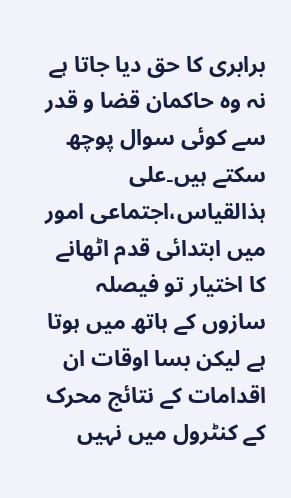برابری کا حق دیا جاتا ہے نہ وہ حاکمان قضا و قدر سے کوئی سوال پوچھ سکتے ہیں۔علی ہذالقیاس،اجتماعی امور میں ابتدائی قدم اٹھانے کا اختیار تو فیصلہ سازوں کے ہاتھ میں ہوتا ہے لیکن بسا اوقات ان اقدامات کے نتائج محرک کے کنٹرول میں نہیں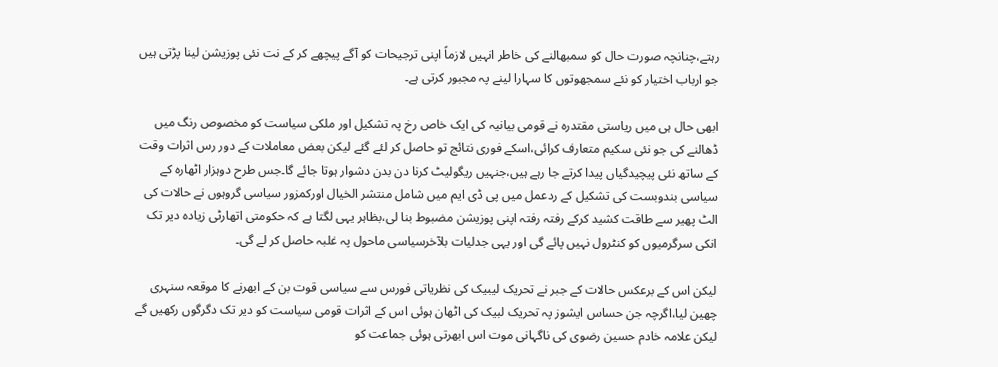رہتے،چنانچہ صورت حال کو سمبھالنے کی خاطر انہیں لازماً اپنی ترجیحات کو آگے پیچھے کر کے نت نئی پوزیشن لینا پڑتی ہیں جو ارباب اختیار کو نئے سمجھوتوں کا سہارا لینے پہ مجبور کرتی ہے۔

ابھی حال ہی میں ریاستی مقتدرہ نے قومی بیانیہ کی ایک خاص رخ پہ تشکیل اور ملکی سیاست کو مخصوص رنگ میں ڈھالنے کی جو نئی سکیم متعارف کرائی،اسکے فوری نتائج تو حاصل کر لئے گئے لیکن بعض معاملات کے دور رس اثرات وقت کے ساتھ نئی پیچیدگیاں پیدا کرتے جا رہے ہیں،جنہیں ریگولیٹ کرنا دن بدن دشوار ہوتا جائے گا۔جس طرح دوہزار اٹھارہ کے سیاسی بندوبست کی تشکیل کے ردعمل میں پی ڈی ایم میں شامل منتشر الخیال اورکمزور سیاسی گروہوں نے حالات کی الٹ پھیر سے طاقت کشید کرکے رفتہ رفتہ اپنی پوزیشن مضبوط بنا لی،بظاہر یہی لگتا ہے کہ حکومتی اتھارٹی زیادہ دیر تک انکی سرگرمیوں کو کنٹرول نہیں پائے گی اور یہی جدلیات بلآخرسیاسی ماحول پہ غلبہ حاصل کر لے گی۔

لیکن اس کے برعکس حالات کے جبر نے تحریک لیبیک کی نظریاتی فورس سے سیاسی قوت بن کے ابھرنے کا موقعہ سنہری چھین لیا،اگرچہ جن حساس ایشوز پہ تحریک لبیک کی اٹھان ہوئی اس کے اثرات قومی سیاست کو دیر تک دگرگوں رکھیں گے لیکن علامہ خادم حسین رضوی کی ناگہانی موت اس ابھرتی ہوئی جماعت کو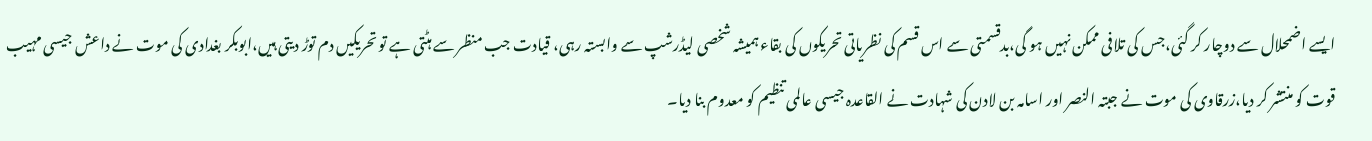ایسے اضمحلال سے دوچار کر گئی،جس کی تلافی ممکن نہیں ہو گی،بدقسمتی سے اس قسم کی نظریاتی تحریکوں کی بقاء ہمیشہ شخصی لیڈرشپ سے وابستہ رہی، قیادت جب منظر سے ہٹتی ہے تو تحریکیں دم توڑ دیتی ہیں،ابوبکر بغدادی کی موت نے داعش جیسی مہیب قوت کو منتشر کر دیا،زرقاوی کی موت نے جبتہ النصر اور اسامہ بن لادن کی شہادت نے القاعدہ جیسی عالمی تنظیم کو معدوم بنا دیا۔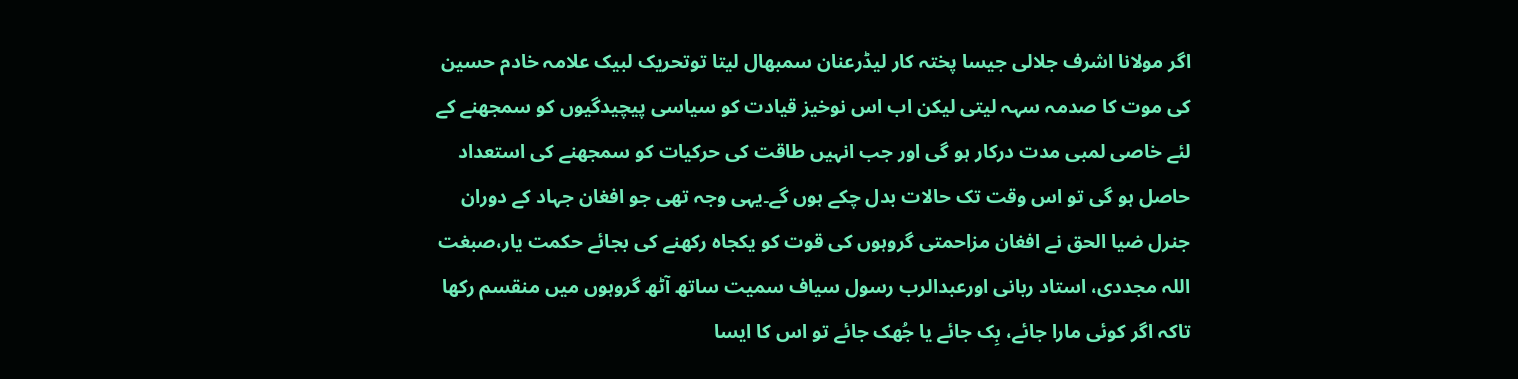اگر مولانا اشرف جلالی جیسا پختہ کار لیڈرعنان سمبھال لیتا توتحریک لبیک علامہ خادم حسین کی موت کا صدمہ سہہ لیتی لیکن اب اس نوخیز قیادت کو سیاسی پیچیدگیوں کو سمجھنے کے لئے خاصی لمبی مدت درکار ہو گی اور جب انہیں طاقت کی حرکیات کو سمجھنے کی استعداد حاصل ہو گی تو اس وقت تک حالات بدل چکے ہوں گے۔یہی وجہ تھی جو افغان جہاد کے دوران جنرل ضیا الحق نے افغان مزاحمتی گروہوں کی قوت کو یکجاہ رکھنے کی بجائے حکمت یار،صبغت اللہ مجددی، استاد ربانی اورعبدالرب رسول سیاف سمیت ساتھ آٹھ گروہوں میں منقسم رکھا تاکہ اگر کوئی مارا جائے، بِک جائے یا جُھک جائے تو اس کا ایسا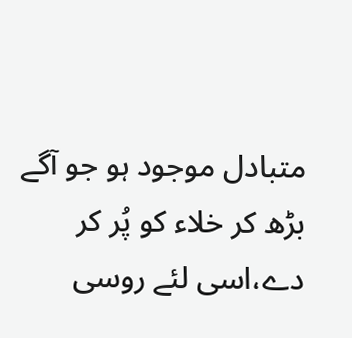متبادل موجود ہو جو آگے بڑھ کر خلاء کو پُر کر دے،اسی لئے روسی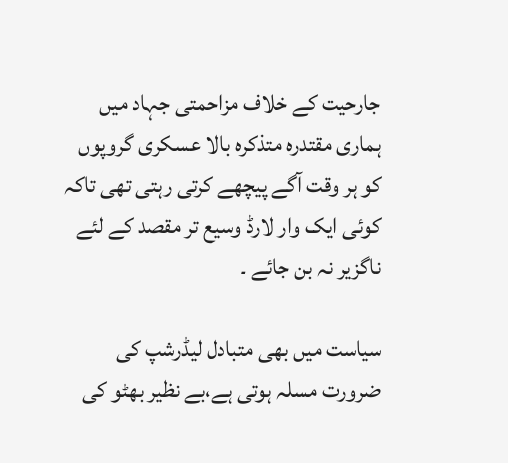جارحیت کے خلاف مزاحمتی جہاد میں ہماری مقتدرہ متذکرہ بالا عسکری گروپوں کو ہر وقت آگے پیچھے کرتی رہتی تھی تاکہ کوئی ایک وار لارڈ وسیع تر مقصد کے لئے ناگزیر نہ بن جائے ۔

سیاست میں بھی متبادل لیڈرشپ کی ضرورت مسلہ ہوتی ہے،بے نظیر بھٹو کی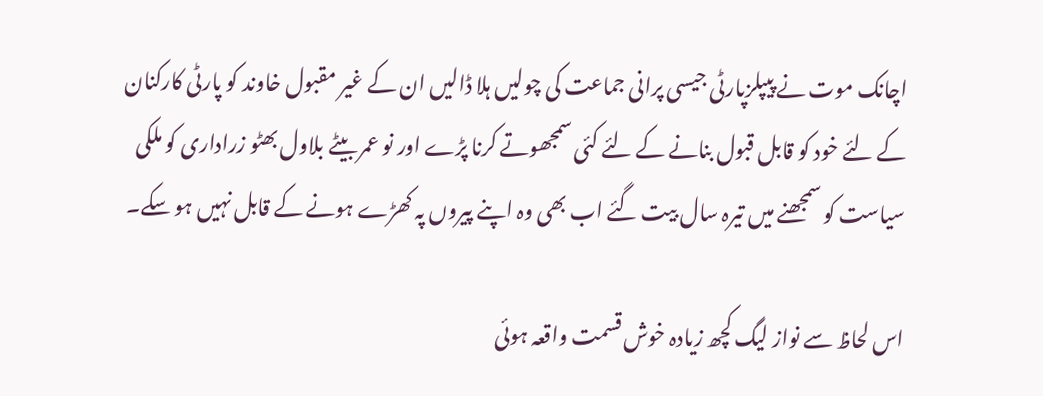اچانک موت نے پیپلزپارٹی جیسی پرانی جماعت کی چولیں ہلا ڈالیں ان کے غیر مقبول خاوند کو پارٹی کارکنان کے لئے خود کو قابل قبول بنانے کے لئے کئی سمجھوتے کرنا پڑے اور نو عمر بیٹے بلاول بھٹو زراداری کو ملکی سیاست کو سمجھنے میں تیرہ سال بیت گئے اب بھی وہ اپنے پیروں پہ کھڑے ہونے کے قابل نہیں ہو سکے۔

اس لحاظ سے نواز لیگ کچھ زیادہ خوش قسمت واقعہ ہوئی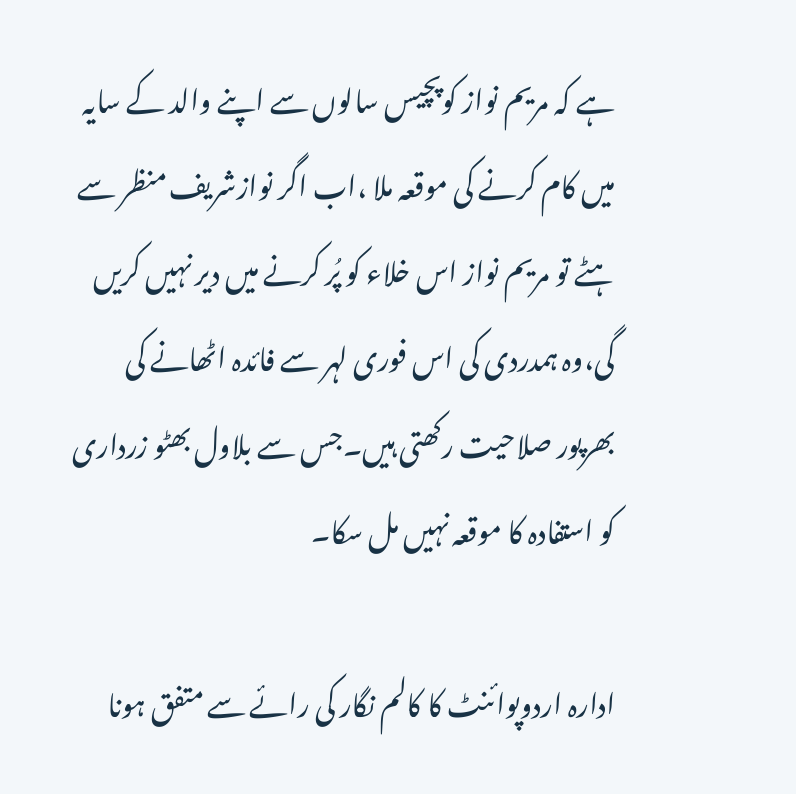ہے کہ مریم نواز کوپچیس سالوں سے اپنے والد کے سایہ میں کام کرنے کی موقعہ ملا ،اب اگر نوازشریف منظر سے ہٹے تو مریم نواز اس خلاء کو پُر کرنے میں دیر نہیں کریں گی،وہ ہمدردی کی اس فوری لہر سے فائدہ اٹھانے کی بھرپور صلاحیت رکھتی ہیں۔جس سے بلاول بھٹو زرداری کو استفادہ کا موقعہ نہیں مل سکا۔

ادارہ اردوپوائنٹ کا کالم نگار کی رائے سے متفق ہونا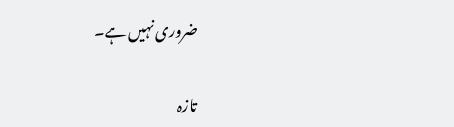ضروری نہیں ہے۔

تازہ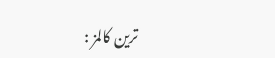ترین کالمز :